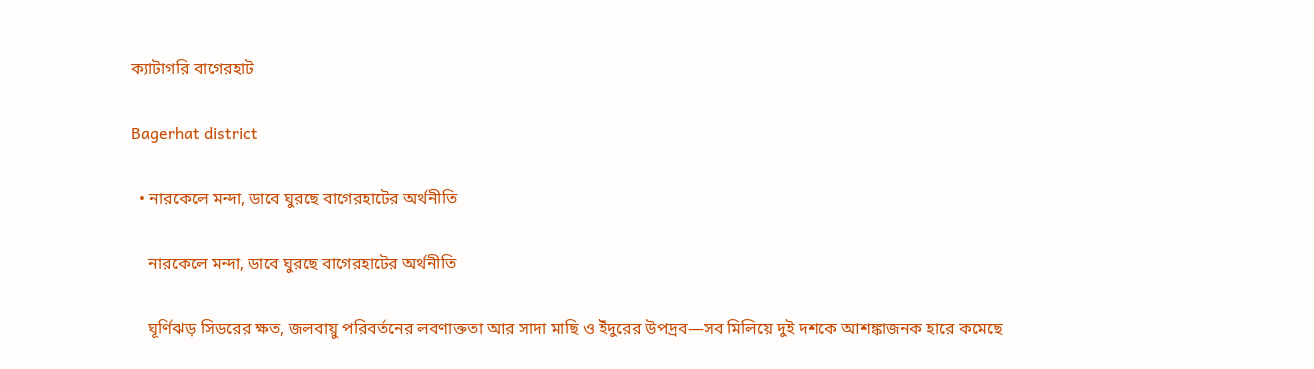ক্যাটাগরি বাগেরহাট

Bagerhat district

  • নারকেলে মন্দা, ডাবে ঘুরছে বাগেরহাটের অর্থনীতি

    নারকেলে মন্দা, ডাবে ঘুরছে বাগেরহাটের অর্থনীতি

    ঘূর্ণিঝড় সিডরের ক্ষত, জলবায়ু পরিবর্তনের লবণাক্ততা আর সাদা মাছি ও ইঁদুরের উপদ্রব—সব মিলিয়ে দুই দশকে আশঙ্কাজনক হারে কমেছে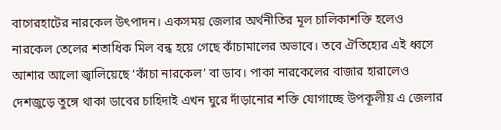বাগেরহাটের নারকেল উৎপাদন। একসময় জেলার অর্থনীতির মূল চালিকাশক্তি হলেও নারকেল তেলের শতাধিক মিল বন্ধ হয়ে গেছে কাঁচামালের অভাবে। তবে ঐতিহ্যের এই ধ্বসে আশার আলো জ্বালিয়েছে ‘কাঁচা নারকেল’ বা ডাব। পাকা নারকেলের বাজার হারালেও দেশজুড়ে তুঙ্গে থাকা ডাবের চাহিদাই এখন ঘুরে দাঁড়ানোর শক্তি যোগাচ্ছে উপকূলীয় এ জেলার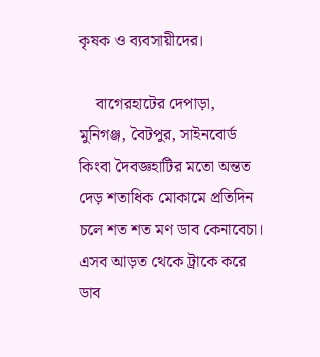কৃষক ও ব্যবসায়ীদের।

    বাগেরহাটের দেপাড়া, মুনিগঞ্জ, বৈটপুর, সাইনবোর্ড কিংবা দৈবজ্ঞহাটির মতো অন্তত দেড় শতাধিক মোকামে প্রতিদিন চলে শত শত মণ ডাব কেনাবেচা। এসব আড়ত থেকে ট্রাকে করে ডাব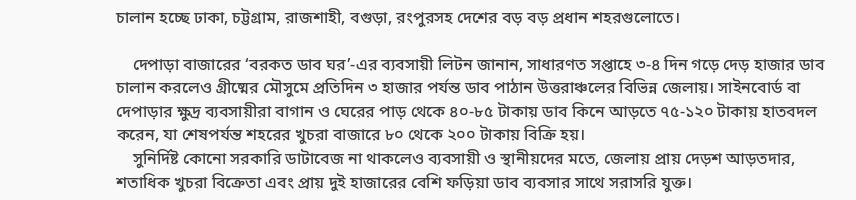চালান হচ্ছে ঢাকা, চট্টগ্রাম, রাজশাহী, বগুড়া, রংপুরসহ দেশের বড় বড় প্রধান শহরগুলোতে।

    দেপাড়া বাজারের ‘বরকত ডাব ঘর’-এর ব্যবসায়ী লিটন জানান, সাধারণত সপ্তাহে ৩-৪ দিন গড়ে দেড় হাজার ডাব চালান করলেও গ্রীষ্মের মৌসুমে প্রতিদিন ৩ হাজার পর্যন্ত ডাব পাঠান উত্তরাঞ্চলের বিভিন্ন জেলায়। সাইনবোর্ড বা দেপাড়ার ক্ষুদ্র ব্যবসায়ীরা বাগান ও ঘেরের পাড় থেকে ৪০-৮৫ টাকায় ডাব কিনে আড়তে ৭৫-১২০ টাকায় হাতবদল করেন, যা শেষপর্যন্ত শহরের খুচরা বাজারে ৮০ থেকে ২০০ টাকায় বিক্রি হয়।
    সুনির্দিষ্ট কোনো সরকারি ডাটাবেজ না থাকলেও ব্যবসায়ী ও স্থানীয়দের মতে, জেলায় প্রায় দেড়শ আড়তদার, শতাধিক খুচরা বিক্রেতা এবং প্রায় দুই হাজারের বেশি ফড়িয়া ডাব ব্যবসার সাথে সরাসরি যুক্ত।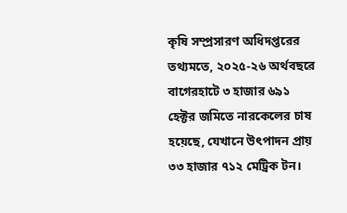কৃষি সম্প্রসারণ অধিদপ্তরের তথ্যমতে, ২০২৫-২৬ অর্থবছরে বাগেরহাটে ৩ হাজার ৬৯১ হেক্টর জমিতে নারকেলের চাষ হয়েছে, যেখানে উৎপাদন প্রায় ৩৩ হাজার ৭১২ মেট্রিক টন।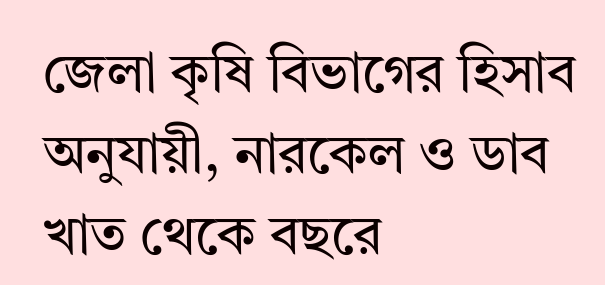জেলা কৃষি বিভাগের হিসাব অনুযায়ী, নারকেল ও ডাব খাত থেকে বছরে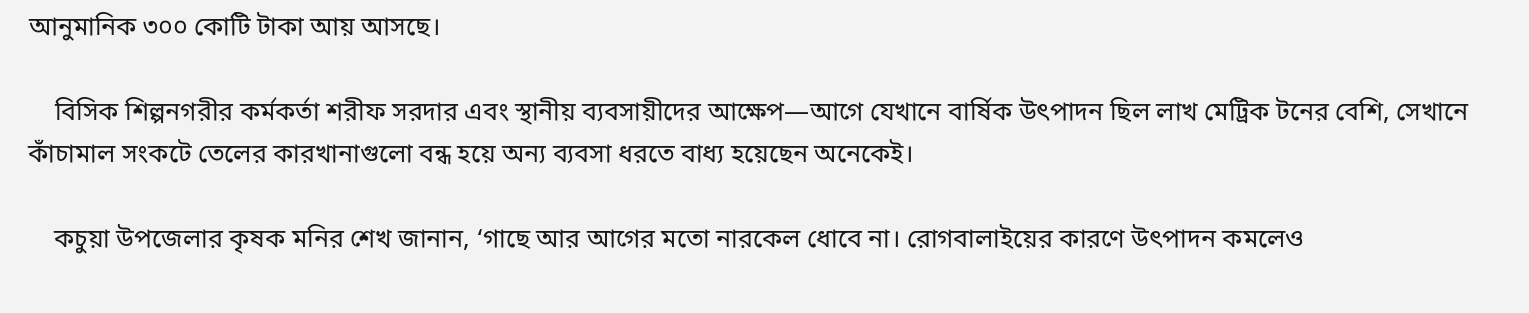আনুমানিক ৩০০ কোটি টাকা আয় আসছে।

    বিসিক শিল্পনগরীর কর্মকর্তা শরীফ সরদার এবং স্থানীয় ব্যবসায়ীদের আক্ষেপ—আগে যেখানে বার্ষিক উৎপাদন ছিল লাখ মেট্রিক টনের বেশি, সেখানে কাঁচামাল সংকটে তেলের কারখানাগুলো বন্ধ হয়ে অন্য ব্যবসা ধরতে বাধ্য হয়েছেন অনেকেই।

    কচুয়া উপজেলার কৃষক মনির শেখ জানান, ‘গাছে আর আগের মতো নারকেল ধোবে না। রোগবালাইয়ের কারণে উৎপাদন কমলেও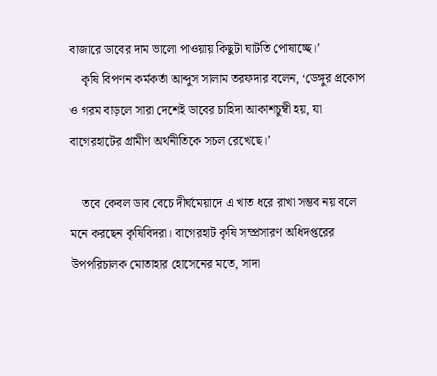বাজারে ডাবের দাম ভালো পাওয়ায় কিছুটা ঘাটতি পোষাচ্ছে।’
    কৃষি বিপণন কর্মকর্তা আব্দুস সালাম তরফদার বলেন, ‘ডেঙ্গুর প্রকোপ ও গরম বাড়লে সারা দেশেই ডাবের চাহিদা আকাশচুম্বী হয়, যা বাগেরহাটের গ্রামীণ অর্থনীতিকে সচল রেখেছে।’

    তবে কেবল ডাব বেচে দীর্ঘমেয়াদে এ খাত ধরে রাখা সম্ভব নয় বলে মনে করছেন কৃষিবিদরা। বাগেরহাট কৃষি সম্প্রসারণ অধিদপ্তরের উপপরিচালক মোতাহার হোসেনের মতে, সাদা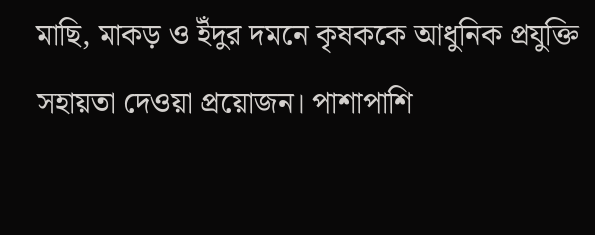মাছি, মাকড় ও ইঁদুর দমনে কৃষককে আধুনিক প্রযুক্তি সহায়তা দেওয়া প্রয়োজন। পাশাপাশি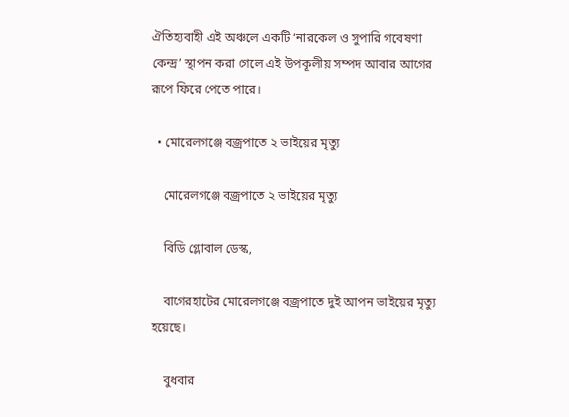ঐতিহ্যবাহী এই অঞ্চলে একটি ‘নারকেল ও সুপারি গবেষণা কেন্দ্র’ স্থাপন করা গেলে এই উপকূলীয় সম্পদ আবার আগের রূপে ফিরে পেতে পারে।

  • মোরেলগঞ্জে বজ্রপাতে ২ ভাইয়ের মৃত্যু

    মোরেলগঞ্জে বজ্রপাতে ২ ভাইয়ের মৃত্যু

    বিডি গ্লোবাল ডেস্ক,

    বাগেরহাটের মোরেলগঞ্জে বজ্রপাতে দুই আপন ভাইয়ের মৃত্যু হয়েছে।

    বুধবার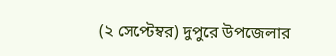(২ সেপ্টেম্বর) দুপুরে উপজেলার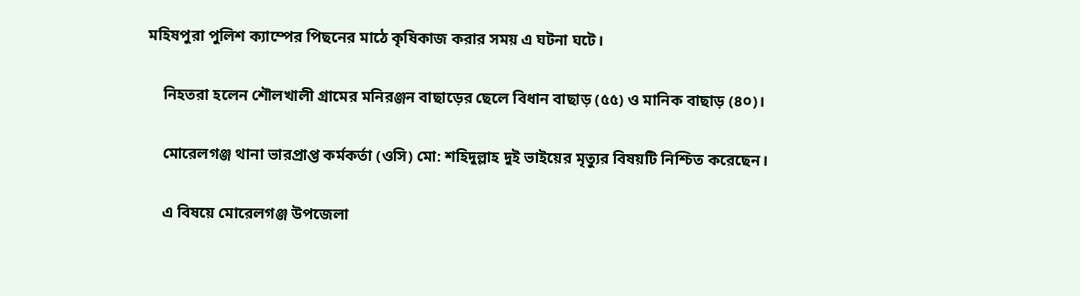মহিষপুরা পুলিশ ক্যাম্পের পিছনের মাঠে কৃষিকাজ করার সময় এ ঘটনা ঘটে।

    নিহতরা হলেন শৌলখালী গ্রামের মনিরঞ্জন বাছাড়ের ছেলে বিধান বাছাড় (৫৫) ও মানিক বাছাড় (৪০)।

    মোরেলগঞ্জ থানা ভারপ্রাপ্ত কর্মকর্তা (ওসি) মো: শহিদুল্লাহ দুই ভাইয়ের মৃত্যুর বিষয়টি নিশ্চিত করেছেন।

    এ বিষয়ে মোরেলগঞ্জ উপজেলা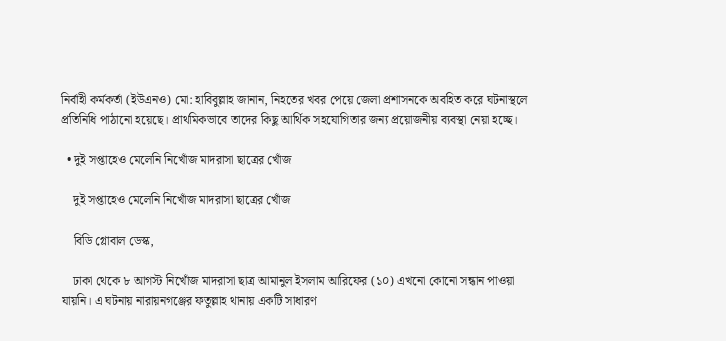নির্বাহী কর্মকর্তা (ইউএনও) মো: হাবিবুল্লাহ জানান, নিহতের খবর পেয়ে জেলা প্রশাসনকে অবহিত করে ঘটনাস্থলে প্রতিনিধি পাঠানো হয়েছে। প্রাথমিকভাবে তাদের কিছু আর্থিক সহযোগিতার জন্য প্রয়োজনীয় ব্যবস্থা নেয়া হচ্ছে।

  • দুই সপ্তাহেও মেলেনি নিখোঁজ মাদরাসা ছাত্রের খোঁজ

    দুই সপ্তাহেও মেলেনি নিখোঁজ মাদরাসা ছাত্রের খোঁজ

    বিডি গ্লোবাল ডেস্ক,

    ঢাকা থেকে ৮ আগস্ট নিখোঁজ মাদরাসা ছাত্র আমানুল ইসলাম আরিফের (১০) এখনো কোনো সন্ধান পাওয়া যায়নি। এ ঘটনায় নারায়নগঞ্জের ফতুল্লাহ থানায় একটি সাধারণ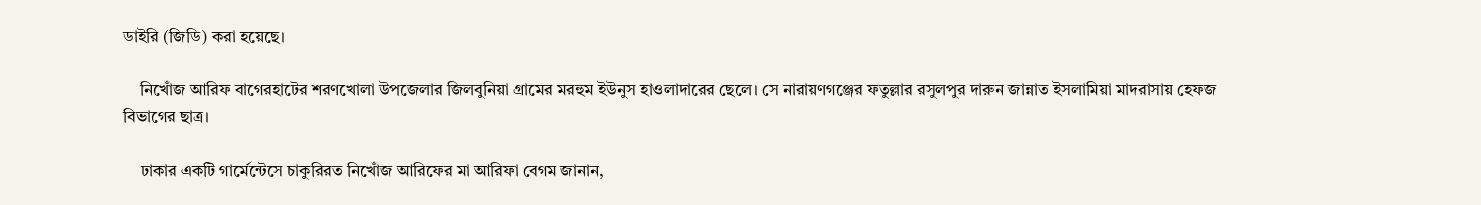ডাইরি (জিডি) করা হয়েছে।

    নিখোঁজ আরিফ বাগেরহাটের শরণখোলা উপজেলার জিলবুনিয়া গ্রামের মরহুম ইউনুস হাওলাদারের ছেলে। সে নারায়ণগঞ্জের ফতুল্লার রসুলপুর দারুন জান্নাত ইসলামিয়া মাদরাসায় হেফজ বিভাগের ছাত্র।

    ঢাকার একটি গার্মেন্টেসে চাকুরিরত নিখোঁজ আরিফের মা আরিফা বেগম জানান,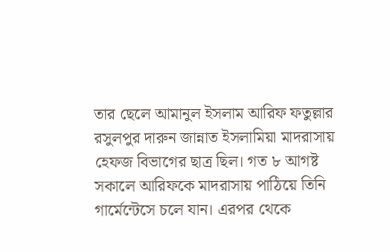তার ছেলে আমানুল ইসলাম আরিফ ফতুল্লার রসুলপুর দারুন জান্নাত ইসলামিয়া মাদরাসায় হেফজ বিভাগের ছাত্র ছিল। গত ৮ আগষ্ট সকালে আরিফকে মাদরাসায় পাঠিয়ে তিনি গার্মেন্টেসে চলে যান। এরপর থেকে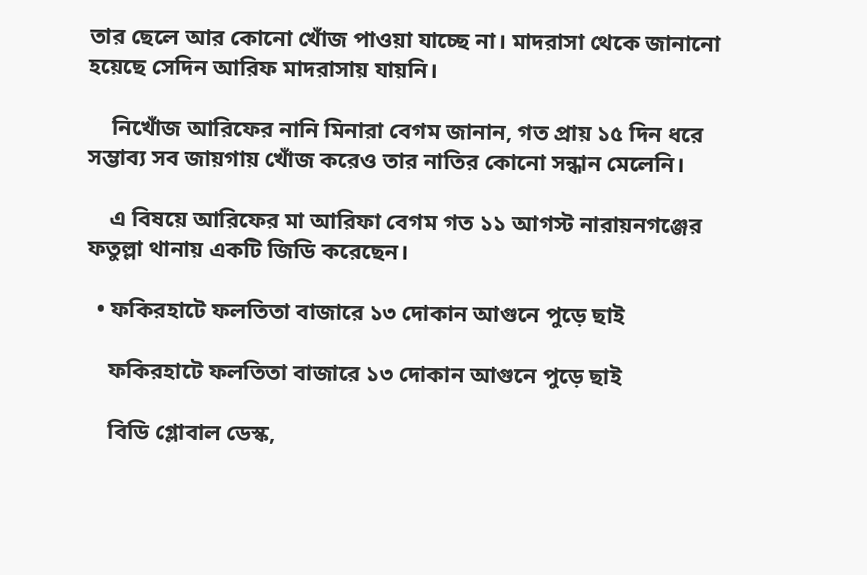তার ছেলে আর কোনো খোঁজ পাওয়া যাচ্ছে না। মাদরাসা থেকে জানানো হয়েছে সেদিন আরিফ মাদরাসায় যায়নি।

    নিখোঁজ আরিফের নানি মিনারা বেগম জানান, গত প্রায় ১৫ দিন ধরে সম্ভাব্য সব জায়গায় খোঁজ করেও তার নাতির কোনো সন্ধান মেলেনি।

    এ বিষয়ে আরিফের মা আরিফা বেগম গত ১১ আগস্ট নারায়নগঞ্জের ফতুল্লা থানায় একটি জিডি করেছেন।

  • ফকিরহাটে ফলতিতা বাজারে ১৩ দোকান আগুনে পুড়ে ছাই

    ফকিরহাটে ফলতিতা বাজারে ১৩ দোকান আগুনে পুড়ে ছাই

    বিডি গ্লোবাল ডেস্ক,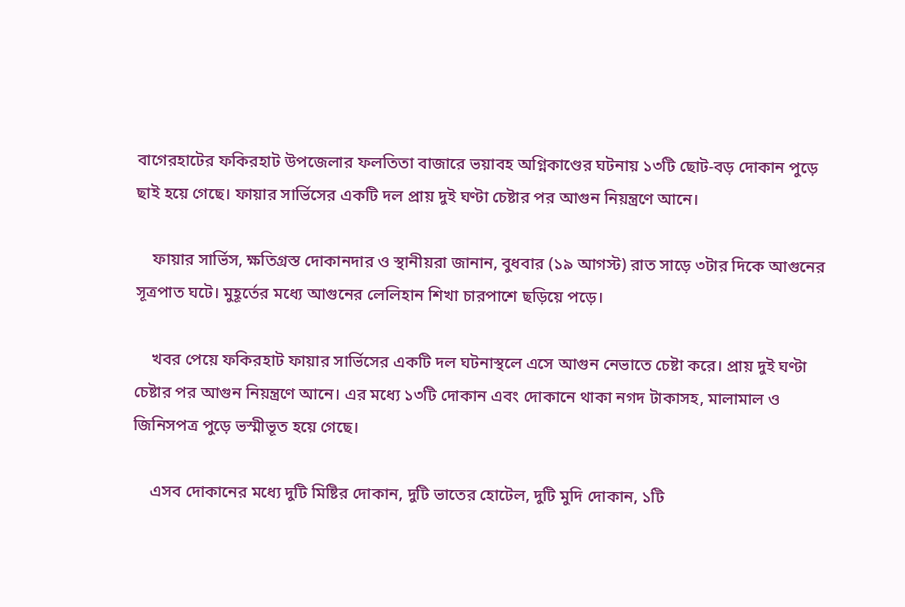বাগেরহাটের ফকিরহাট উপজেলার ফলতিতা বাজারে ভয়াবহ অগ্নিকাণ্ডের ঘটনায় ১৩টি ছোট-বড় দোকান পুড়ে ছাই হয়ে গেছে। ফায়ার সার্ভিসের একটি দল প্রায় দুই ঘণ্টা চেষ্টার পর আগুন নিয়ন্ত্রণে আনে।

    ফায়ার সার্ভিস, ক্ষতিগ্রস্ত দোকানদার ও স্থানীয়রা জানান, বুধবার (১৯ আগস্ট) রাত সাড়ে ৩টার দিকে আগুনের সূত্রপাত ঘটে। মুহূর্তের মধ্যে আগুনের লেলিহান শিখা চারপাশে ছড়িয়ে পড়ে।

    খবর পেয়ে ফকিরহাট ফায়ার সার্ভিসের একটি দল ঘটনাস্থলে এসে আগুন নেভাতে চেষ্টা করে। প্রায় দুই ঘণ্টা চেষ্টার পর আগুন নিয়ন্ত্রণে আনে। এর মধ্যে ১৩টি দোকান এবং দোকানে থাকা নগদ টাকাসহ, মালামাল ও জিনিসপত্র পুড়ে ভস্মীভূত হয়ে গেছে।

    এসব দোকানের মধ্যে দুটি মিষ্টির দোকান, দুটি ভাতের হোটেল, দুটি মুদি দোকান, ১টি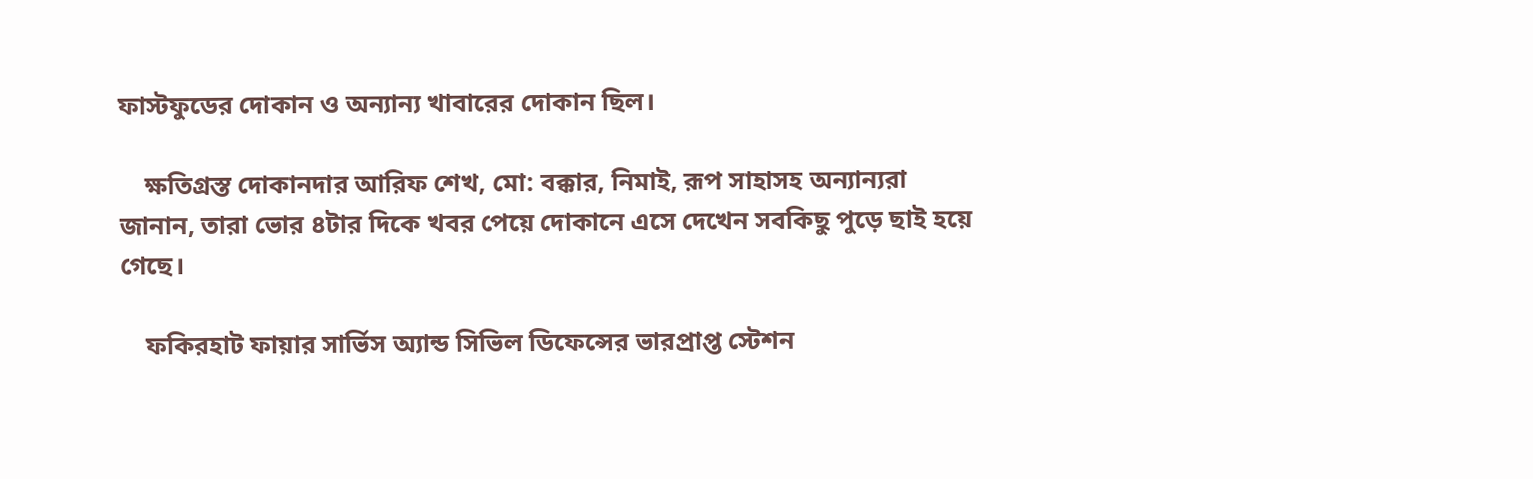ফাস্টফুডের দোকান ও অন্যান্য খাবারের দোকান ছিল।

    ক্ষতিগ্রস্ত দোকানদার আরিফ শেখ, মো: বক্কার, নিমাই, রূপ সাহাসহ অন্যান্যরা জানান, তারা ভোর ৪টার দিকে খবর পেয়ে দোকানে এসে দেখেন সবকিছু পুড়ে ছাই হয়ে গেছে।

    ফকিরহাট ফায়ার সার্ভিস অ্যান্ড সিভিল ডিফেন্সের ভারপ্রাপ্ত স্টেশন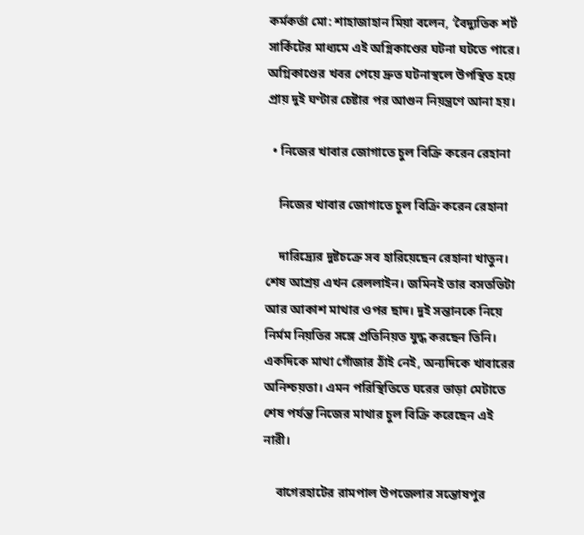কর্মকর্তা মো: শাহাজাহান মিয়া বলেন, ‘বৈদ্যুতিক শর্ট সার্কিটের মাধ্যমে এই অগ্নিকাণ্ডের ঘটনা ঘটতে পারে। অগ্নিকাণ্ডের খবর পেয়ে দ্রুত ঘটনাস্থলে উপস্থিত হয়ে প্রায় দুই ঘণ্টার চেষ্টার পর আগুন নিয়ন্ত্রণে আনা হয়।

  • নিজের খাবার জোগাতে চুল বিক্রি করেন রেহানা

    নিজের খাবার জোগাতে চুল বিক্রি করেন রেহানা

    দারিদ্র্যের দুষ্টচক্রে সব হারিয়েছেন রেহানা খাতুন। শেষ আশ্রয় এখন রেললাইন। জমিনই তার বসতভিটা আর আকাশ মাথার ওপর ছাদ। দুই সন্তানকে নিয়ে নির্মম নিয়তির সঙ্গে প্রতিনিয়ত যুদ্ধ করছেন তিনি। একদিকে মাথা গোঁজার ঠাঁই নেই, অন্যদিকে খাবারের অনিশ্চয়তা। এমন পরিস্থিতিতে ঘরের ভাড়া মেটাতে শেষ পর্যন্ত নিজের মাথার চুল বিক্রি করেছেন এই নারী।

    বাগেরহাটের রামপাল উপজেলার সন্তোষপুর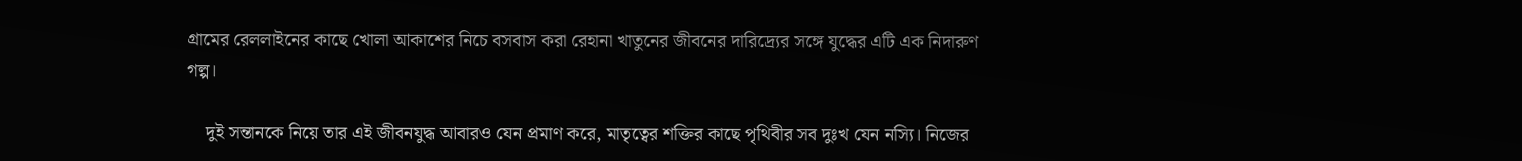গ্রামের রেললাইনের কাছে খোলা আকাশের নিচে বসবাস করা রেহানা খাতুনের জীবনের দারিদ্র্যের সঙ্গে যুদ্ধের এটি এক নিদারুণ গল্প।

    দুই সন্তানকে নিয়ে তার এই জীবনযুদ্ধ আবারও যেন প্রমাণ করে, মাতৃত্বের শক্তির কাছে পৃথিবীর সব দুঃখ যেন নস্যি। নিজের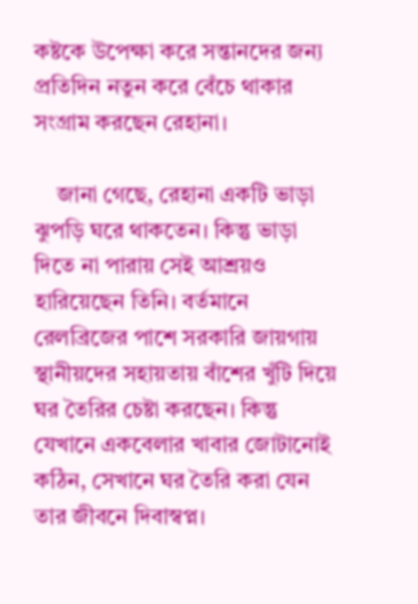কষ্টকে উপেক্ষা করে সন্তানদের জন্য প্রতিদিন নতুন করে বেঁচে থাকার সংগ্রাম করছেন রেহানা।

    জানা গেছে, রেহানা একটি ভাড়া ঝুপড়ি ঘরে থাকতেন। কিন্তু ভাড়া দিতে না পারায় সেই আশ্রয়ও হারিয়েছেন তিনি। বর্তমানে রেলব্রিজের পাশে সরকারি জায়গায় স্থানীয়দের সহায়তায় বাঁশের খুঁটি দিয়ে ঘর তৈরির চেষ্টা করছেন। কিন্তু যেখানে একবেলার খাবার জোটানোই কঠিন, সেখানে ঘর তৈরি করা যেন তার জীবনে দিবাস্বপ্ন।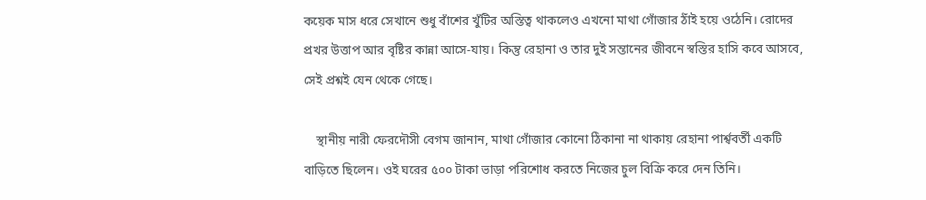কয়েক মাস ধরে সেখানে শুধু বাঁশের খুঁটির অস্তিত্ব থাকলেও এখনো মাথা গোঁজার ঠাঁই হয়ে ওঠেনি। রোদের প্রখর উত্তাপ আর বৃষ্টির কান্না আসে-যায়। কিন্তু রেহানা ও তার দুই সন্তানের জীবনে স্বস্তির হাসি কবে আসবে, সেই প্রশ্নই যেন থেকে গেছে।

    স্থানীয় নারী ফেরদৌসী বেগম জানান, মাথা গোঁজার কোনো ঠিকানা না থাকায় রেহানা পার্শ্ববর্তী একটি বাড়িতে ছিলেন। ওই ঘরের ৫০০ টাকা ভাড়া পরিশোধ করতে নিজের চুল বিক্রি করে দেন তিনি।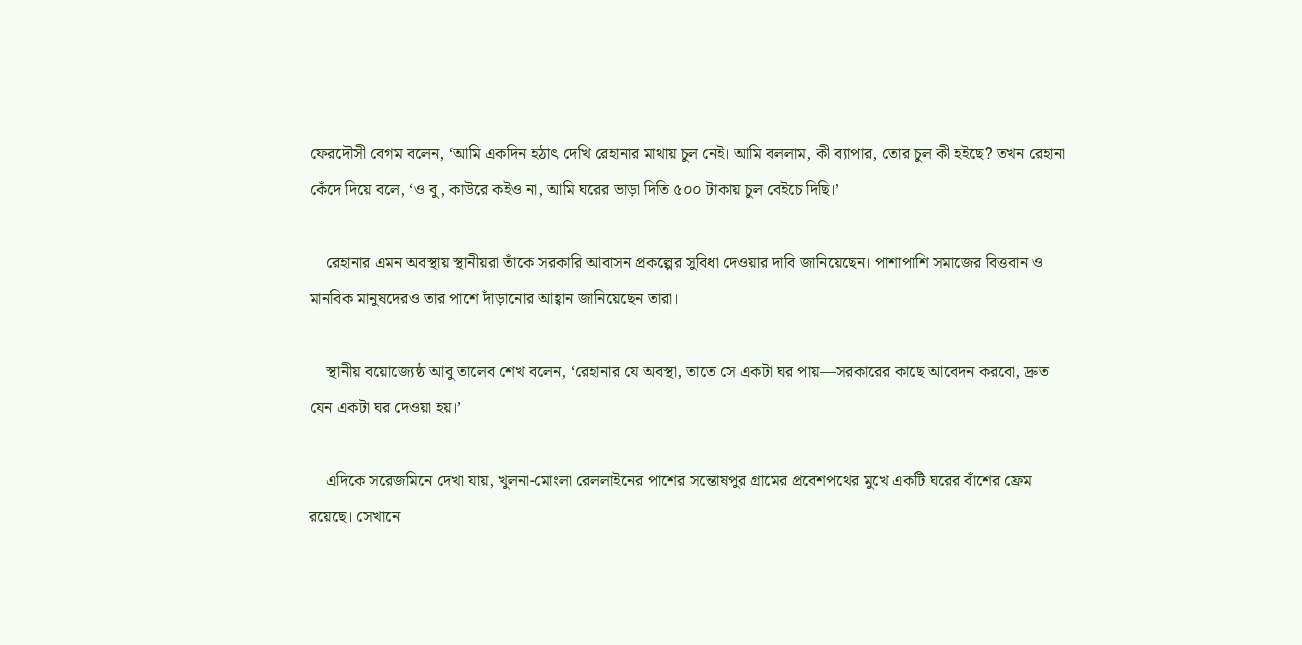ফেরদৌসী বেগম বলেন, ‘আমি একদিন হঠাৎ দেখি রেহানার মাথায় চুল নেই। আমি বললাম, কী ব্যাপার, তোর চুল কী হইছে? তখন রেহানা কেঁদে দিয়ে বলে, ‘ও বু, কাউরে কইও না, আমি ঘরের ভাড়া দিতি ৫০০ টাকায় চুল বেইচে দিছি।’

    রেহানার এমন অবস্থায় স্থানীয়রা তাঁকে সরকারি আবাসন প্রকল্পের সুবিধা দেওয়ার দাবি জানিয়েছেন। পাশাপাশি সমাজের বিত্তবান ও মানবিক মানুষদেরও তার পাশে দাঁড়ানোর আহ্বান জানিয়েছেন তারা।

    স্থানীয় বয়োজ্যেষ্ঠ আবু তালেব শেখ বলেন, ‘রেহানার যে অবস্থা, তাতে সে একটা ঘর পায়—সরকারের কাছে আবেদন করবো, দ্রুত যেন একটা ঘর দেওয়া হয়।’

    এদিকে সরেজমিনে দেখা যায়, খুলনা-মোংলা রেললাইনের পাশের সন্তোষপুর গ্রামের প্রবেশপথের মুখে একটি ঘরের বাঁশের ফ্রেম রয়েছে। সেখানে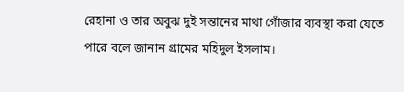রেহানা ও তার অবুঝ দুই সন্তানের মাথা গোঁজার ব্যবস্থা করা যেতে পারে বলে জানান গ্রামের মহিদুল ইসলাম।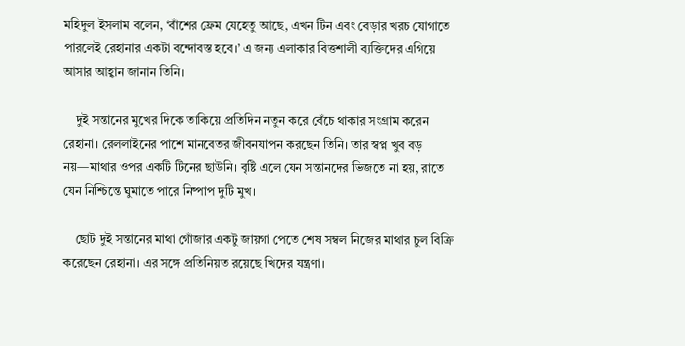মহিদুল ইসলাম বলেন, ‘বাঁশের ফ্রেম যেহেতু আছে, এখন টিন এবং বেড়ার খরচ যোগাতে পারলেই রেহানার একটা বন্দোবস্ত হবে।’ এ জন্য এলাকার বিত্তশালী ব্যক্তিদের এগিয়ে আসার আহ্বান জানান তিনি।

    দুই সন্তানের মুখের দিকে তাকিয়ে প্রতিদিন নতুন করে বেঁচে থাকার সংগ্রাম করেন রেহানা। রেললাইনের পাশে মানবেতর জীবনযাপন করছেন তিনি। তার স্বপ্ন খুব বড় নয়—মাথার ওপর একটি টিনের ছাউনি। বৃষ্টি এলে যেন সন্তানদের ভিজতে না হয়, রাতে যেন নিশ্চিন্তে ঘুমাতে পারে নিষ্পাপ দুটি মুখ।

    ছোট দুই সন্তানের মাথা গোঁজার একটু জায়গা পেতে শেষ সম্বল নিজের মাথার চুল বিক্রি করেছেন রেহানা। এর সঙ্গে প্রতিনিয়ত রয়েছে খিদের যন্ত্রণা।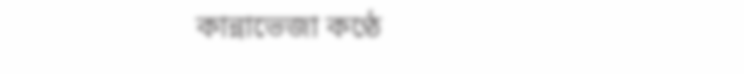কান্নাভেজা কণ্ঠে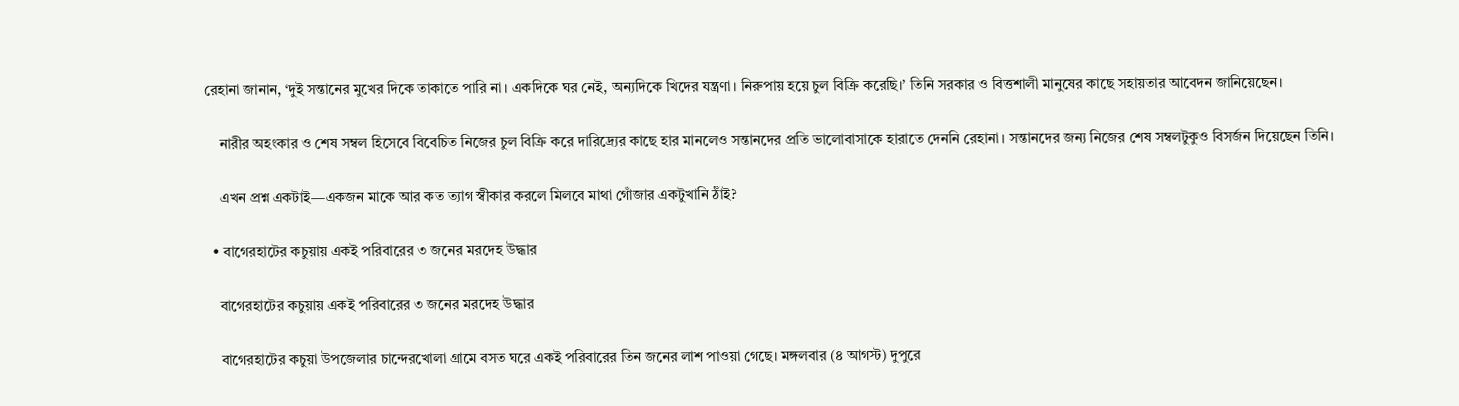রেহানা জানান, ‘দুই সন্তানের মুখের দিকে তাকাতে পারি না। একদিকে ঘর নেই, অন্যদিকে খিদের যন্ত্রণা। নিরুপায় হয়ে চুল বিক্রি করেছি।’ তিনি সরকার ও বিত্তশালী মানুষের কাছে সহায়তার আবেদন জানিয়েছেন।

    নারীর অহংকার ও শেষ সম্বল হিসেবে বিবেচিত নিজের চুল বিক্রি করে দারিদ্র্যের কাছে হার মানলেও সন্তানদের প্রতি ভালোবাসাকে হারাতে দেননি রেহানা। সন্তানদের জন্য নিজের শেষ সম্বলটুকুও বিসর্জন দিয়েছেন তিনি।

    এখন প্রশ্ন একটাই—একজন মাকে আর কত ত্যাগ স্বীকার করলে মিলবে মাথা গোঁজার একটুখানি ঠাঁই?

  • বাগেরহাটের কচুয়ায় একই পরিবারের ৩ জনের মরদেহ উদ্ধার

    বাগেরহাটের কচুয়ায় একই পরিবারের ৩ জনের মরদেহ উদ্ধার

    বাগেরহাটের কচুয়া উপজেলার চান্দেরখোলা গ্রামে বসত ঘরে একই পরিবারের তিন জনের লাশ পাওয়া গেছে। মঙ্গলবার (৪ আগস্ট) দুপুরে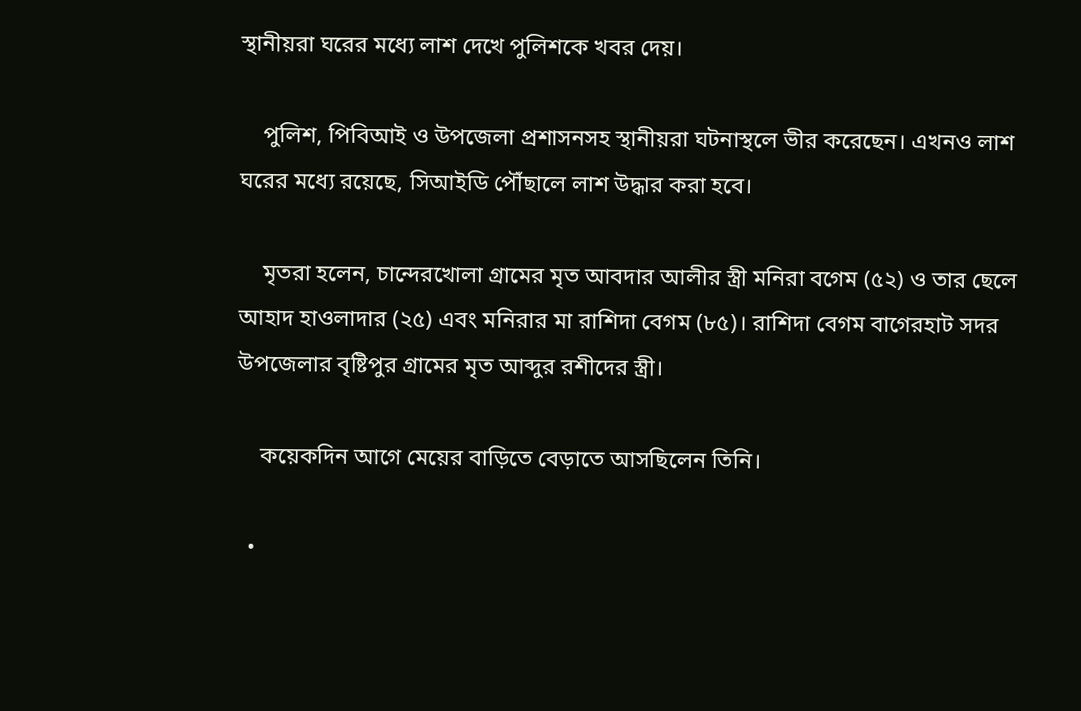স্থানীয়রা ঘরের মধ্যে লাশ দেখে পুলিশকে খবর দেয়।

    পুলিশ, পিবিআই ও উপজেলা প্রশাসনসহ স্থানীয়রা ঘটনাস্থলে ভীর করেছেন। এখনও লাশ ঘরের মধ্যে রয়েছে, সিআইডি পৌঁছালে লাশ উদ্ধার করা হবে।

    মৃতরা হলেন, চান্দেরখোলা গ্রামের মৃত আবদার আলীর স্ত্রী মনিরা বগেম (৫২) ও তার ছেলে আহাদ হাওলাদার (২৫) এবং মনিরার মা রাশিদা বেগম (৮৫)। রাশিদা বেগম বাগেরহাট সদর উপজেলার বৃষ্টিপুর গ্রামের মৃত আব্দুর রশীদের স্ত্রী।

    কয়েকদিন আগে মেয়ের বাড়িতে বেড়াতে আসছিলেন তিনি।

  •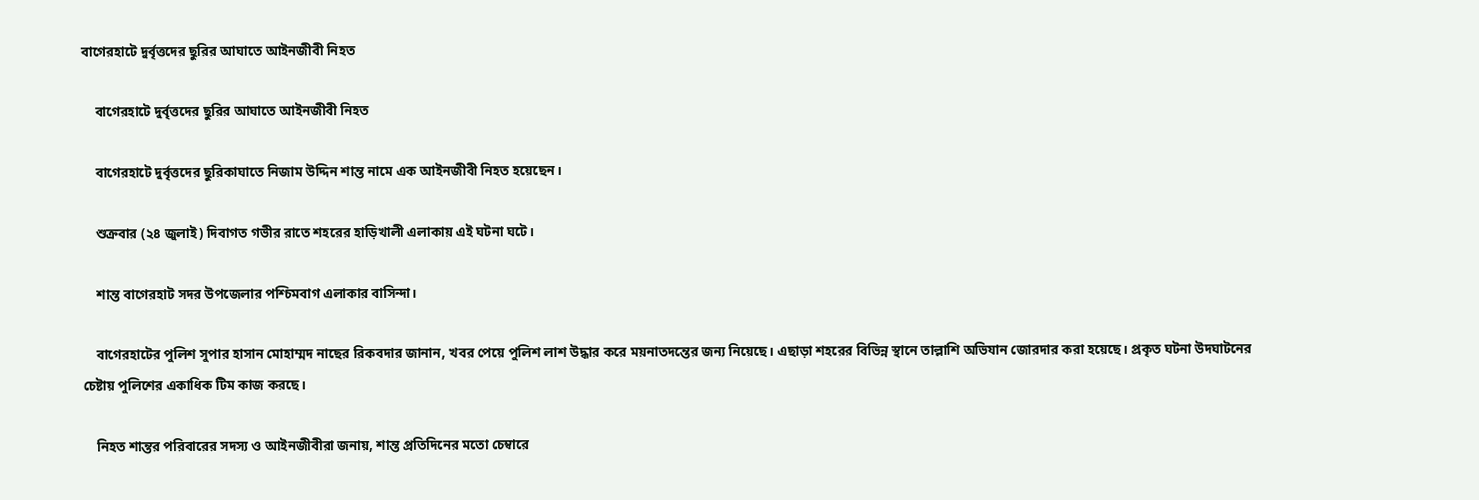বাগেরহাটে দুর্বৃত্তদের ছুরির আঘাতে আইনজীবী নিহত

    বাগেরহাটে দুর্বৃত্তদের ছুরির আঘাতে আইনজীবী নিহত

    বাগেরহাটে দুর্বৃত্তদের ছুরিকাঘাতে নিজাম উদ্দিন শান্ত নামে এক আইনজীবী নিহত হয়েছেন।

    শুক্রবার (২৪ জুলাই) দিবাগত গভীর রাতে শহরের হাড়িখালী এলাকায় এই ঘটনা ঘটে।

    শান্ত বাগেরহাট সদর উপজেলার পশ্চিমবাগ এলাকার বাসিন্দা।

    বাগেরহাটের পুলিশ সুপার হাসান মোহাম্মদ নাছের রিকবদার জানান, খবর পেয়ে পুলিশ লাশ উদ্ধার করে ময়নাতদন্তের জন্য নিয়েছে। এছাড়া শহরের বিভিন্ন স্থানে তাল্লাশি অভিযান জোরদার করা হয়েছে। প্রকৃত ঘটনা উদঘাটনের চেষ্টায় পুলিশের একাধিক টিম কাজ করছে।

    নিহত শান্তর পরিবারের সদস্য ও আইনজীবীরা জনায়, শান্ত প্রতিদিনের মতো চেম্বারে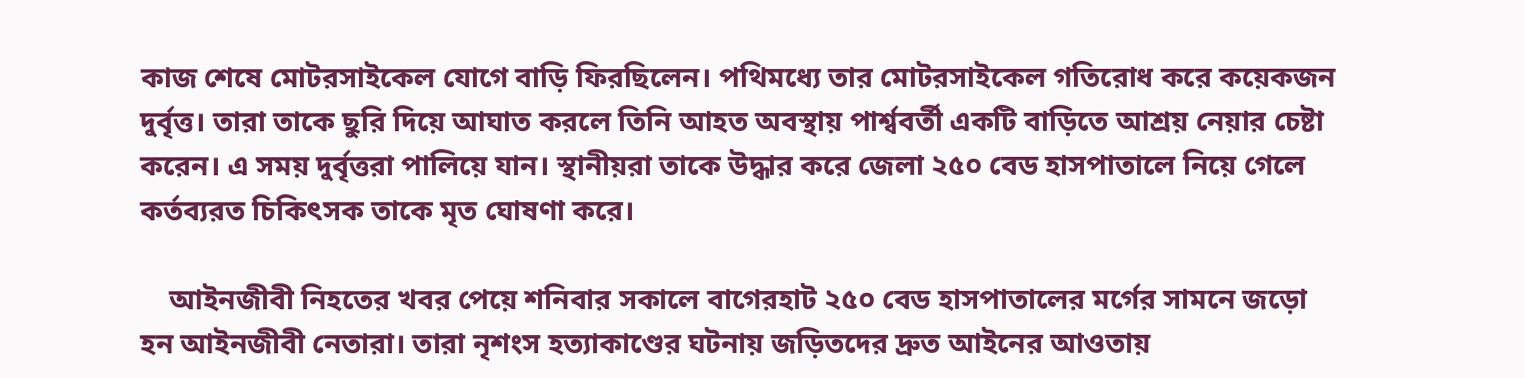কাজ শেষে মোটরসাইকেল যোগে বাড়ি ফিরছিলেন। পথিমধ্যে তার মোটরসাইকেল গতিরোধ করে কয়েকজন দুর্বৃত্ত। তারা তাকে ছুরি দিয়ে আঘাত করলে তিনি আহত অবস্থায় পার্শ্ববর্তী একটি বাড়িতে আশ্রয় নেয়ার চেষ্টা করেন। এ সময় দুর্বৃত্তরা পালিয়ে যান। স্থানীয়রা তাকে উদ্ধার করে জেলা ২৫০ বেড হাসপাতালে নিয়ে গেলে কর্তব্যরত চিকিৎসক তাকে মৃত ঘোষণা করে।

    আইনজীবী নিহতের খবর পেয়ে শনিবার সকালে বাগেরহাট ২৫০ বেড হাসপাতালের মর্গের সামনে জড়ো হন আইনজীবী নেতারা। তারা নৃশংস হত্যাকাণ্ডের ঘটনায় জড়িতদের দ্রুত আইনের আওতায়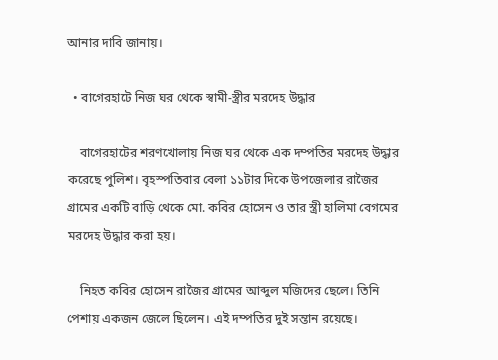আনার দাবি জানায়।

  • বাগেরহাটে নিজ ঘর থেকে স্বামী-স্ত্রীর মরদেহ উদ্ধার

    বাগেরহাটের শরণখোলায় নিজ ঘর থেকে এক দম্পতির মরদেহ উদ্ধার করেছে পুলিশ। বৃহস্পতিবার বেলা ১১টার দিকে উপজেলার রাজৈর গ্রামের একটি বাড়ি থেকে মো. কবির হোসেন ও তার স্ত্রী হালিমা বেগমের মরদেহ উদ্ধার করা হয়।

    নিহত কবির হোসেন রাজৈর গ্রামের আব্দুল মজিদের ছেলে। তিনি পেশায় একজন জেলে ছিলেন। এই দম্পতির দুই সন্তান রয়েছে।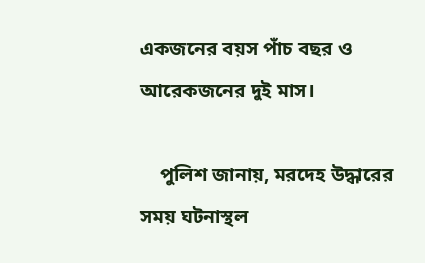একজনের বয়স পাঁচ বছর ও আরেকজনের দুই মাস।

    পুলিশ জানায়, মরদেহ উদ্ধারের সময় ঘটনাস্থল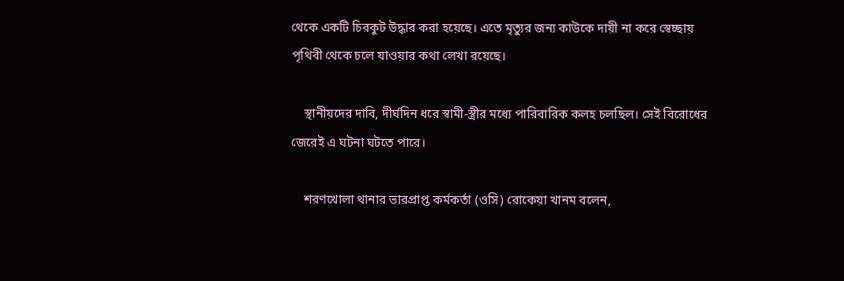থেকে একটি চিরকুট উদ্ধার করা হয়েছে। এতে মৃত্যুর জন্য কাউকে দায়ী না করে স্বেচ্ছায় পৃথিবী থেকে চলে যাওয়ার কথা লেখা রয়েছে।

    স্থানীয়দের দাবি, দীর্ঘদিন ধরে স্বামী-স্ত্রীর মধ্যে পারিবারিক কলহ চলছিল। সেই বিরোধের জেরেই এ ঘটনা ঘটতে পারে।

    শরণখোলা থানার ভারপ্রাপ্ত কর্মকর্তা (ওসি) রোকেয়া খানম বলেন,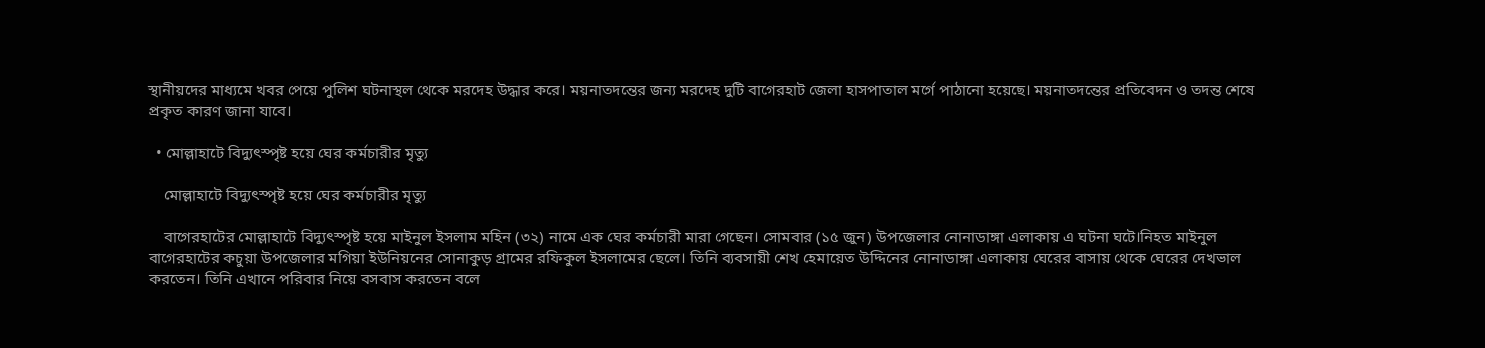স্থানীয়দের মাধ্যমে খবর পেয়ে পুলিশ ঘটনাস্থল থেকে মরদেহ উদ্ধার করে। ময়নাতদন্তের জন্য মরদেহ দুটি বাগেরহাট জেলা হাসপাতাল মর্গে পাঠানো হয়েছে। ময়নাতদন্তের প্রতিবেদন ও তদন্ত শেষে প্রকৃত কারণ জানা যাবে।

  • মোল্লাহাটে বিদ্যুৎস্পৃষ্ট হয়ে ঘের কর্মচারীর মৃত্যু

    মোল্লাহাটে বিদ্যুৎস্পৃষ্ট হয়ে ঘের কর্মচারীর মৃত্যু

    বাগেরহাটের মোল্লাহাটে বিদ্যুৎস্পৃষ্ট হয়ে মাইনুল ইসলাম মহিন (৩২) নামে এক ঘের কর্মচারী মারা গেছেন। সোমবার (১৫ জুন) উপজেলার নোনাডাঙ্গা এলাকায় এ ঘটনা ঘটে।নিহত মাইনুল বাগেরহাটের কচুয়া উপজেলার মগিয়া ইউনিয়নের সোনাকুড় গ্রামের রফিকুল ইসলামের ছেলে। তিনি ব্যবসায়ী শেখ হেমায়েত উদ্দিনের নোনাডাঙ্গা এলাকায় ঘেরের বাসায় থেকে ঘেরের দেখভাল করতেন। তিনি এখানে পরিবার নিয়ে বসবাস করতেন বলে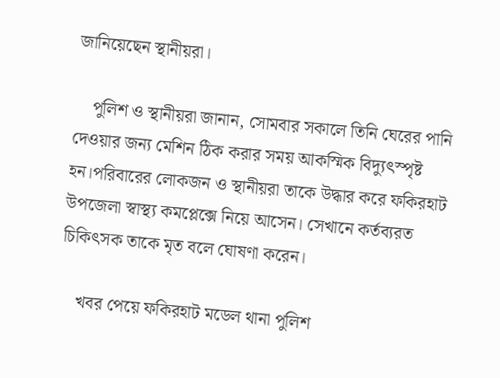জানিয়েছেন স্থানীয়রা।

    পুলিশ ও স্থানীয়রা জানান, সোমবার সকালে তিনি ঘেরের পানি দেওয়ার জন্য মেশিন ঠিক করার সময় আকস্মিক বিদ্যুৎস্পৃষ্ট হন।পরিবারের লোকজন ও স্থানীয়রা তাকে উদ্ধার করে ফকিরহাট উপজেলা স্বাস্থ্য কমপ্লেক্সে নিয়ে আসেন। সেখানে কর্তব্যরত চিকিৎসক তাকে মৃত বলে ঘোষণা করেন।

    খবর পেয়ে ফকিরহাট মডেল থানা পুলিশ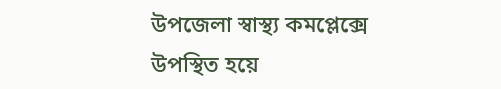উপজেলা স্বাস্থ্য কমপ্লেক্সে উপস্থিত হয়ে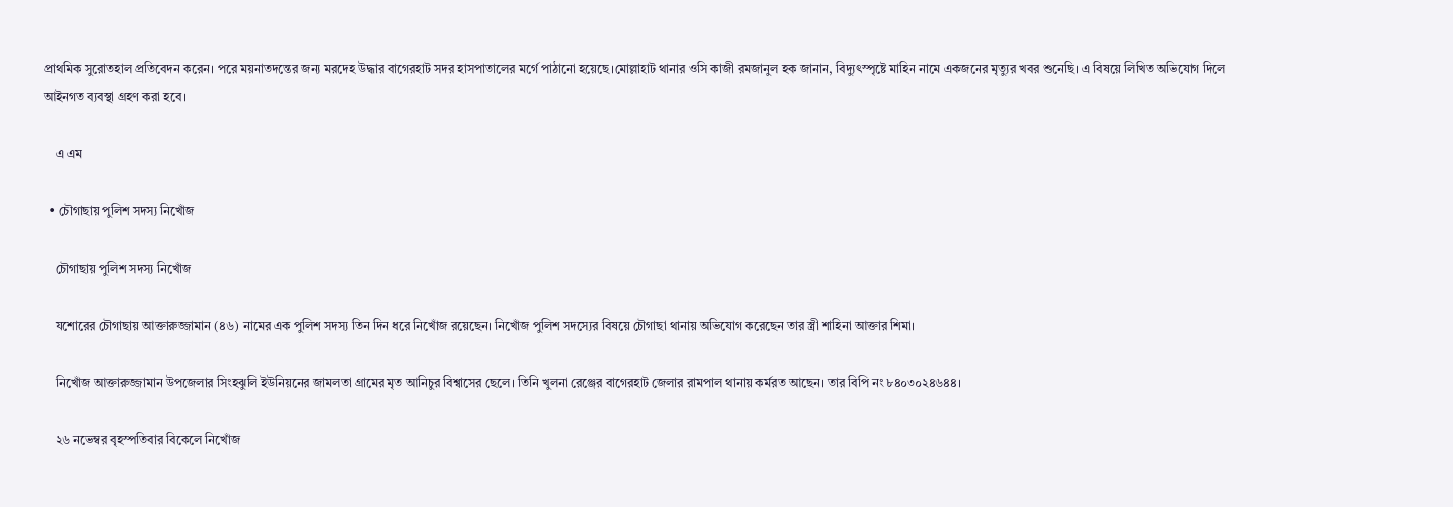প্রাথমিক সুরোতহাল প্রতিবেদন করেন। পরে ময়নাতদন্তের জন্য মরদেহ উদ্ধার বাগেরহাট সদর হাসপাতালের মর্গে পাঠানো হয়েছে।মোল্লাহাট থানার ওসি কাজী রমজানুল হক জানান, বিদ্যুৎস্পৃষ্টে মাহিন নামে একজনের মৃত্যুর খবর শুনেছি। এ বিষয়ে লিখিত অভিযোগ দিলে আইনগত ব্যবস্থা গ্রহণ করা হবে।

    এ এম

  • চৌগাছায় পুলিশ সদস্য নিখোঁজ

    চৌগাছায় পুলিশ সদস্য নিখোঁজ

    যশোরের চৌগাছায় আক্তারুজ্জামান (৪৬) নামের এক পুলিশ সদস্য তিন দিন ধরে নিখোঁজ রয়েছেন। নিখোঁজ পুলিশ সদস্যের বিষয়ে চৌগাছা থানায় অভিযোগ করেছেন তার স্ত্রী শাহিনা আক্তার শিমা।

    নিখোঁজ আক্তারুজ্জামান উপজেলার সিংহঝুলি ইউনিয়নের জামলতা গ্রামের মৃত আনিচুর বিশ্বাসের ছেলে। তিনি খুলনা রেঞ্জের বাগেরহাট জেলার রামপাল থানায় কর্মরত আছেন। তার বিপি নং ৮৪০৩০২৪৬৪৪।

    ২৬ নভেম্বর বৃহস্পতিবার বিকেলে নিখোঁজ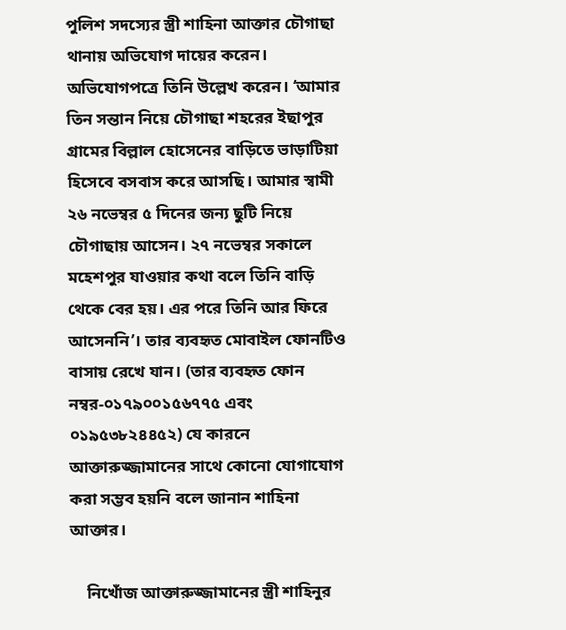পুলিশ সদস্যের স্ত্রী শাহিনা আক্তার চৌগাছা থানায় অভিযোগ দায়ের করেন। অভিযোগপত্রে তিনি উল্লেখ করেন। ‘আমার তিন সন্তান নিয়ে চৌগাছা শহরের ইছাপুর গ্রামের বিল্লাল হোসেনের বাড়িতে ভাড়াটিয়া হিসেবে বসবাস করে আসছি। আমার স্বামী ২৬ নভেম্বর ৫ দিনের জন্য ছুটি নিয়ে চৌগাছায় আসেন। ২৭ নভেম্বর সকালে মহেশপুর যাওয়ার কথা বলে তিনি বাড়ি থেকে বের হয়। এর পরে তিনি আর ফিরে আসেননি’। তার ব্যবহৃত মোবাইল ফোনটিও বাসায় রেখে যান। (তার ব্যবহৃত ফোন নম্বর-০১৭৯০০১৫৬৭৭৫ এবং ০১৯৫৩৮২৪৪৫২) যে কারনে আক্তারুজ্জামানের সাথে কোনো যোগাযোগ করা সম্ভব হয়নি বলে জানান শাহিনা আক্তার।

    নিখোঁজ আক্তারুজ্জামানের স্ত্রী শাহিনুর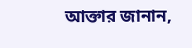আক্তার জানান,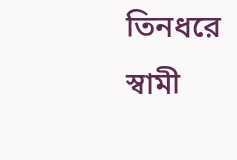তিনধরে স্বামী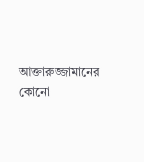আক্তারুজ্জামানের কোনো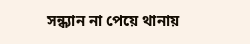সন্ধ্যান না পেয়ে থানায়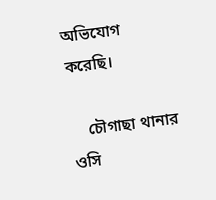অভিযোগ করেছি।

    চৌগাছা থানার ওসি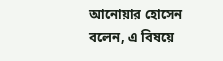আনোয়ার হোসেন বলেন, এ বিষয়ে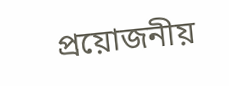প্রয়োজনীয়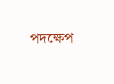পদক্ষেপ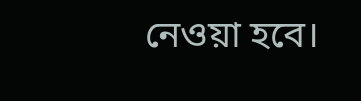নেওয়া হবে।